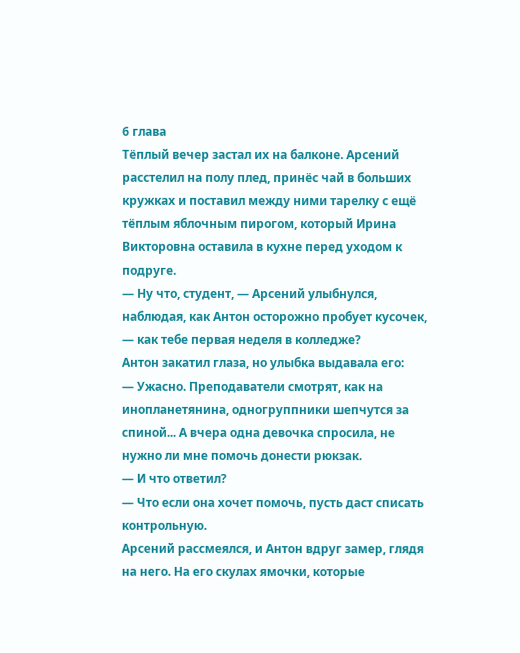6 глава
Тёплый вечер застал их на балконе. Арсений расстелил на полу плед, принёс чай в больших кружках и поставил между ними тарелку с ещё тёплым яблочным пирогом, который Ирина Викторовна оставила в кухне перед уходом к подруге.
— Ну что, студент, — Арсений улыбнулся, наблюдая, как Антон осторожно пробует кусочек, — как тебе первая неделя в колледже?
Антон закатил глаза, но улыбка выдавала его:
— Ужасно. Преподаватели смотрят, как на инопланетянина, одногруппники шепчутся за спиной... А вчера одна девочка спросила, не нужно ли мне помочь донести рюкзак.
— И что ответил?
— Что если она хочет помочь, пусть даст списать контрольную.
Арсений рассмеялся, и Антон вдруг замер, глядя на него. На его скулах ямочки, которые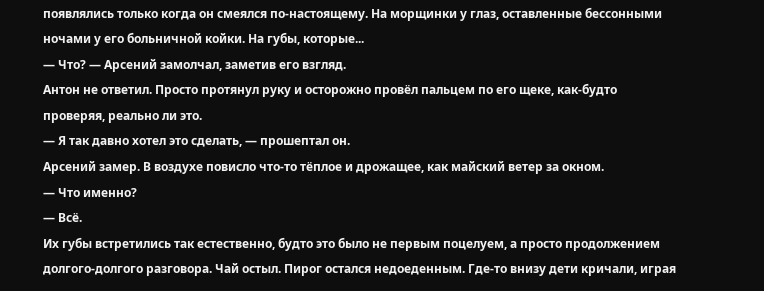появлялись только когда он смеялся по-настоящему. На морщинки у глаз, оставленные бессонными ночами у его больничной койки. На губы, которые...
— Что? — Арсений замолчал, заметив его взгляд.
Антон не ответил. Просто протянул руку и осторожно провёл пальцем по его щеке, как-будто проверяя, реально ли это.
— Я так давно хотел это сделать, — прошептал он.
Арсений замер. В воздухе повисло что-то тёплое и дрожащее, как майский ветер за окном.
— Что именно?
— Всё.
Их губы встретились так естественно, будто это было не первым поцелуем, а просто продолжением долгого-долгого разговора. Чай остыл. Пирог остался недоеденным. Где-то внизу дети кричали, играя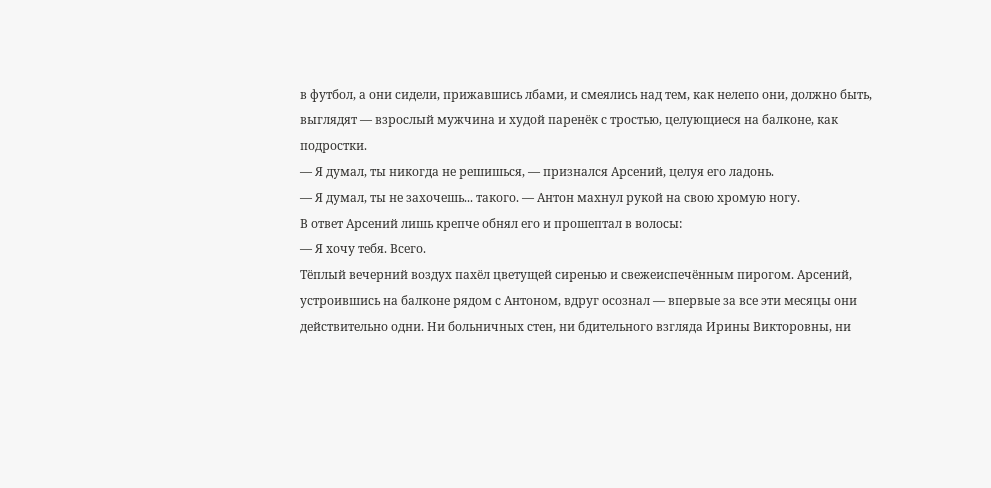в футбол, а они сидели, прижавшись лбами, и смеялись над тем, как нелепо они, должно быть, выглядят — взрослый мужчина и худой паренёк с тростью, целующиеся на балконе, как подростки.
— Я думал, ты никогда не решишься, — признался Арсений, целуя его ладонь.
— Я думал, ты не захочешь... такого. — Антон махнул рукой на свою хромую ногу.
В ответ Арсений лишь крепче обнял его и прошептал в волосы:
— Я хочу тебя. Всего.
Тёплый вечерний воздух пахёл цветущей сиренью и свежеиспечённым пирогом. Арсений, устроившись на балконе рядом с Антоном, вдруг осознал — впервые за все эти месяцы они действительно одни. Ни больничных стен, ни бдительного взгляда Ирины Викторовны, ни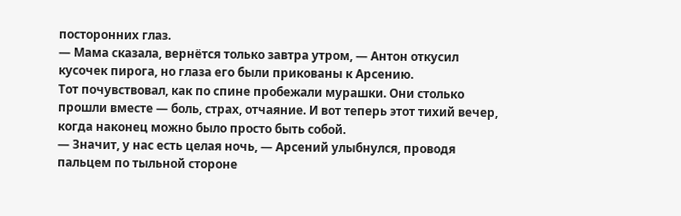посторонних глаз.
— Мама сказала, вернётся только завтра утром, — Антон откусил кусочек пирога, но глаза его были прикованы к Арсению.
Тот почувствовал, как по спине пробежали мурашки. Они столько прошли вместе — боль, страх, отчаяние. И вот теперь этот тихий вечер, когда наконец можно было просто быть собой.
— Значит, у нас есть целая ночь, — Арсений улыбнулся, проводя пальцем по тыльной стороне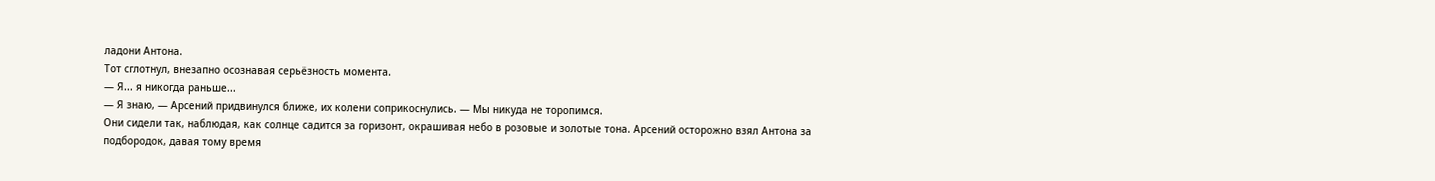ладони Антона.
Тот сглотнул, внезапно осознавая серьёзность момента.
— Я... я никогда раньше...
— Я знаю, — Арсений придвинулся ближе, их колени соприкоснулись. — Мы никуда не торопимся.
Они сидели так, наблюдая, как солнце садится за горизонт, окрашивая небо в розовые и золотые тона. Арсений осторожно взял Антона за подбородок, давая тому время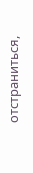отстраниться,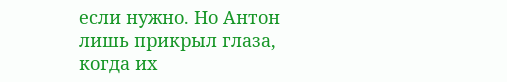если нужно. Но Антон лишь прикрыл глаза, когда их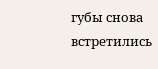губы снова встретились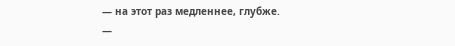— на этот раз медленнее, глубже.
—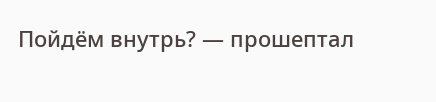Пойдём внутрь? — прошептал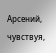Арсений, чувствуя,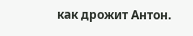как дрожит Антон.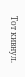Тот кивнул.